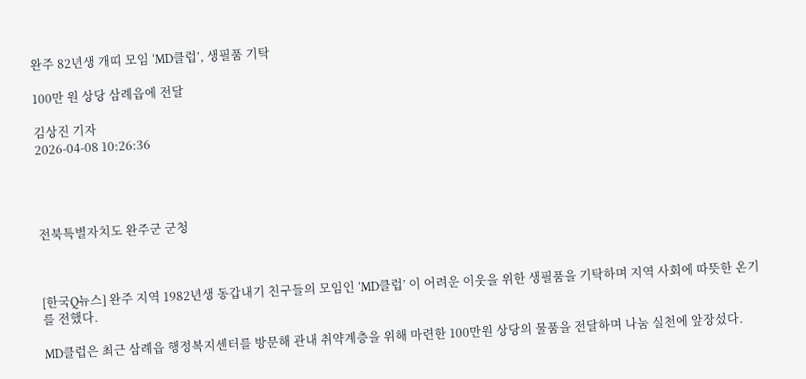완주 82년생 개띠 모임 ‘MD클럽’, 생필품 기탁

100만 원 상당 삼례읍에 전달

김상진 기자
2026-04-08 10:26:36




전북특별자치도 완주군 군청



[한국Q뉴스] 완주 지역 1982년생 동갑내기 친구들의 모임인 ‘MD클럽’ 이 어려운 이웃을 위한 생필품을 기탁하며 지역 사회에 따뜻한 온기를 전했다.

MD클럽은 최근 삼례읍 행정복지센터를 방문해 관내 취약계층을 위해 마련한 100만원 상당의 물품을 전달하며 나눔 실천에 앞장섰다.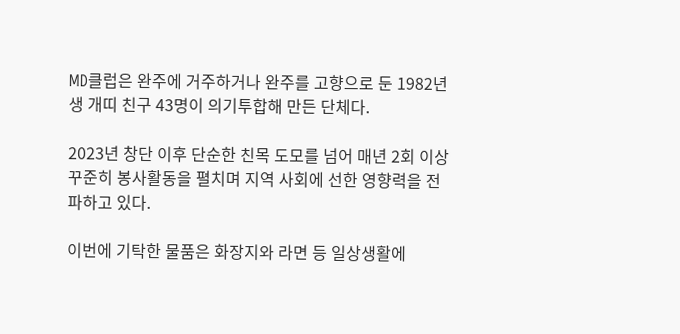MD클럽은 완주에 거주하거나 완주를 고향으로 둔 1982년생 개띠 친구 43명이 의기투합해 만든 단체다.

2023년 창단 이후 단순한 친목 도모를 넘어 매년 2회 이상 꾸준히 봉사활동을 펼치며 지역 사회에 선한 영향력을 전파하고 있다.

이번에 기탁한 물품은 화장지와 라면 등 일상생활에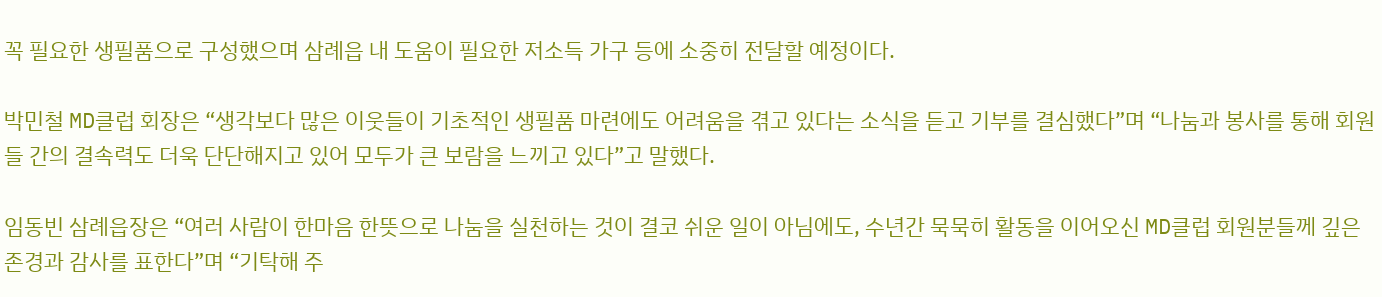꼭 필요한 생필품으로 구성했으며 삼례읍 내 도움이 필요한 저소득 가구 등에 소중히 전달할 예정이다.

박민철 MD클럽 회장은 “생각보다 많은 이웃들이 기초적인 생필품 마련에도 어려움을 겪고 있다는 소식을 듣고 기부를 결심했다”며 “나눔과 봉사를 통해 회원들 간의 결속력도 더욱 단단해지고 있어 모두가 큰 보람을 느끼고 있다”고 말했다.

임동빈 삼례읍장은 “여러 사람이 한마음 한뜻으로 나눔을 실천하는 것이 결코 쉬운 일이 아님에도, 수년간 묵묵히 활동을 이어오신 MD클럽 회원분들께 깊은 존경과 감사를 표한다”며 “기탁해 주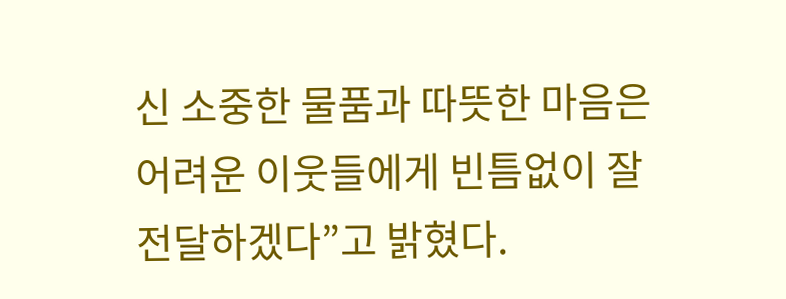신 소중한 물품과 따뜻한 마음은 어려운 이웃들에게 빈틈없이 잘 전달하겠다”고 밝혔다.